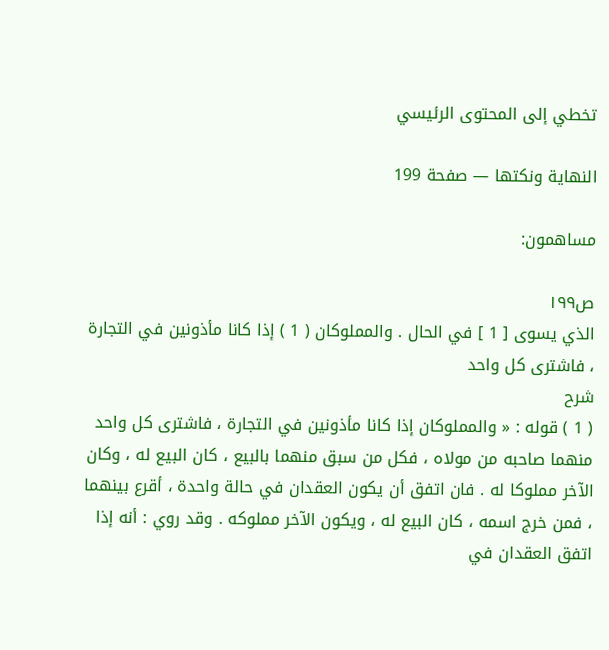تخطي إلى المحتوى الرئيسي

النهاية ونكتها — صفحة 199

مساهمون:

ص١٩٩
الذي يسوى [ 1 ] في الحال . والمملوكان ( 1 ) إذا كانا مأذونين في التجارة ، فاشترى كل واحد
شرح
( 1 ) قوله : « والمملوكان إذا كانا مأذونين في التجارة ، فاشترى كل واحد منهما صاحبه من مولاه ، فكل من سبق منهما بالبيع ، كان البيع له ، وكان الآخر مملوكا له . فان اتفق أن يكون العقدان في حالة واحدة ، أقرع بينهما ، فمن خرج اسمه ، كان البيع له ، ويكون الآخر مملوكه . وقد روي : أنه إذا اتفق العقدان في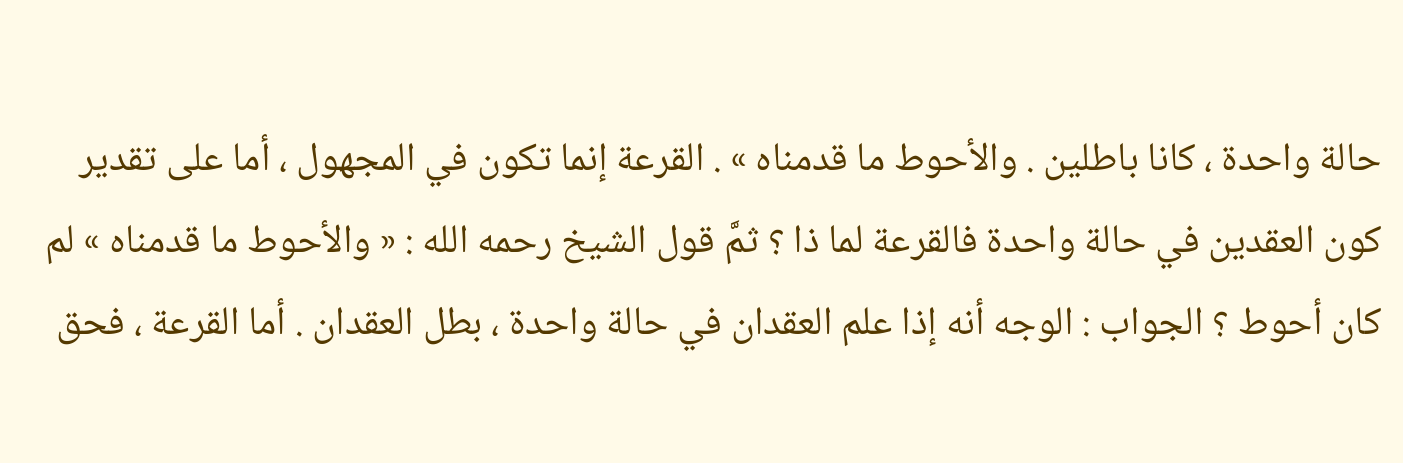حالة واحدة ، كانا باطلين . والأحوط ما قدمناه » . القرعة إنما تكون في المجهول ، أما على تقدير كون العقدين في حالة واحدة فالقرعة لما ذا ؟ ثمَّ قول الشيخ رحمه الله : « والأحوط ما قدمناه » لم كان أحوط ؟ الجواب : الوجه أنه إذا علم العقدان في حالة واحدة ، بطل العقدان . أما القرعة ، فحق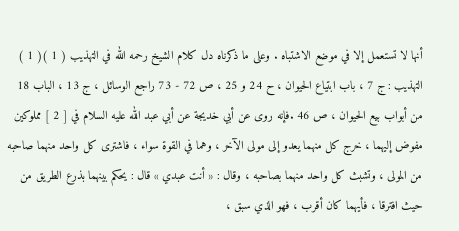أنها لا تستعمل إلا في موضع الاشتباه . وعلى ما ذكرناه دل كلام الشيخ رحمه الله في التهذيب ( 1 )( 1 ) التهذيب : ج 7 ، باب ابتياع الحيوان ، ح 24 و 25 ، ص 72 - 73 راجع الوسائل ، ج 13 ، الباب 18 من أبواب بيع الحيوان ، ص 46 .فإنه روى عن أبي خديجة عن أبي عبد الله عليه السلام في [ 2 ] مملوكين مفوض إليهما ، خرج كل منهما يعدو إلى مولى الآخر ، وهما في القوة سواء ، فاشترى كل واحد منهما صاحبه من المولى ، وتشبث كل واحد منهما بصاحبه ، وقال : « أنت عبدي » قال : يحكم بينهما بذرع الطريق من حيث افترقا ، فأيهما كان أقرب ، فهو الذي سبق ،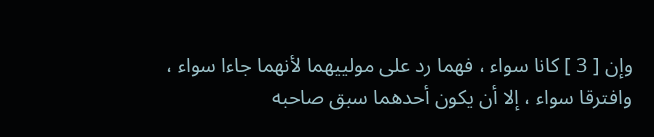وإن [ 3 ] كانا سواء ، فهما رد على مولييهما لأنهما جاءا سواء ، وافترقا سواء ، إلا أن يكون أحدهما سبق صاحبه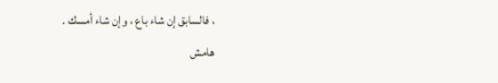، فالسابق إن شاء باع ، وإن شاء أمسك .
هامش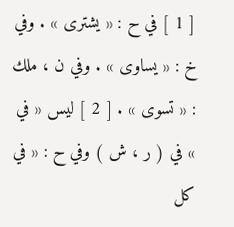[ 1 ] في ح : « يشترى » . وفي خ : « يساوى » . وفي ن ، ملك : « تسوى » . [ 2 ] ليس « في » في ( ر ، ش ) وفي ح : « في كل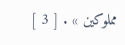مملوكين » . [ 3 ]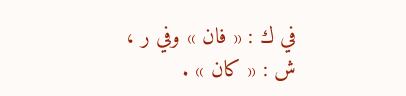في ك : « فان » وفي ر ، ش : « كان » .